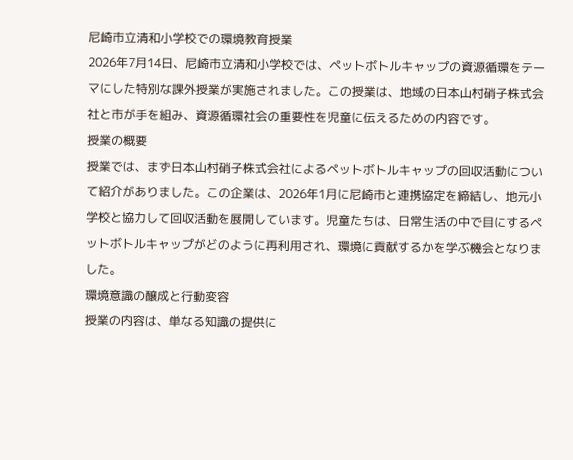尼崎市立清和小学校での環境教育授業
2026年7月14日、尼崎市立清和小学校では、ペットボトルキャップの資源循環をテーマにした特別な課外授業が実施されました。この授業は、地域の日本山村硝子株式会社と市が手を組み、資源循環社会の重要性を児童に伝えるための内容です。
授業の概要
授業では、まず日本山村硝子株式会社によるペットボトルキャップの回収活動について紹介がありました。この企業は、2026年1月に尼崎市と連携協定を締結し、地元小学校と協力して回収活動を展開しています。児童たちは、日常生活の中で目にするペットボトルキャップがどのように再利用され、環境に貢献するかを学ぶ機会となりました。
環境意識の醸成と行動変容
授業の内容は、単なる知識の提供に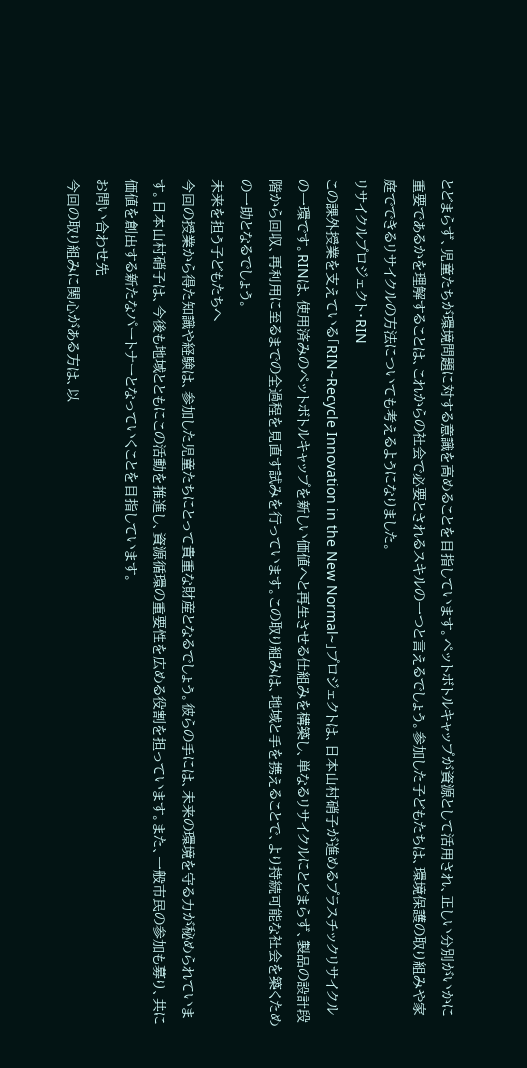とどまらず、児童たちが環境問題に対する意識を高めることを目指しています。ペットボトルキャップが資源として活用され、正しい分別がいかに重要であるかを理解することは、これからの社会で必要とされるスキルの一つと言えるでしょう。参加した子どもたちは、環境保護の取り組みや家庭でできるリサイクルの方法についても考えるようになりました。
リサイクルプロジェクト・RIN
この課外授業を支えている「RIN~Recycle Innovation in the New Normal~」プロジェクトは、日本山村硝子が進めるプラスチックリサイクルの一環です。RINは、使用済みのペットボトルキャップを新しい価値へと再生させる仕組みを構築し、単なるリサイクルにとどまらず、製品の設計段階から回収、再利用に至るまでの全過程を見直す試みを行っています。この取り組みは、地域と手を携えることで、より持続可能な社会を築くための一助となるでしょう。
未来を担う子どもたちへ
今回の授業から得た知識や経験は、参加した児童たちにとって貴重な財産となるでしょう。彼らの手には、未来の環境を守る力が秘められています。日本山村硝子は、今後も地域とともにこの活動を推進し、資源循環の重要性を広める役割を担っています。また、一般市民の参加も募り、共に価値を創出する新たなパートナーとなっていくことを目指しています。
お問い合わせ先
今回の取り組みに関心がある方は、以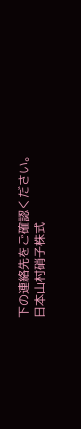下の連絡先をご確認ください。
日本山村硝子株式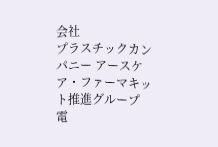会社
プラスチックカンパニー アースケア・ファーマキット推進グループ
電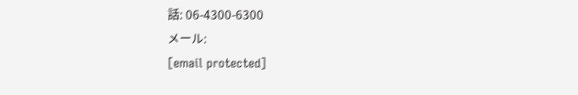話: 06-4300-6300
メール:
[email protected]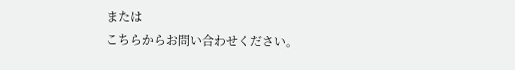または
こちらからお問い合わせください。